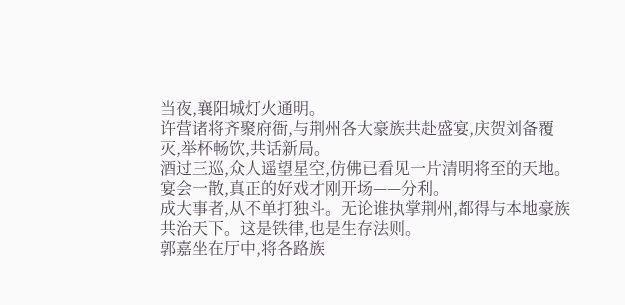当夜,襄阳城灯火通明。
许营诸将齐聚府衙,与荆州各大豪族共赴盛宴,庆贺刘备覆灭,举杯畅饮,共话新局。
酒过三巡,众人遥望星空,仿佛已看见一片清明将至的天地。
宴会一散,真正的好戏才刚开场——分利。
成大事者,从不单打独斗。无论谁执掌荆州,都得与本地豪族共治天下。这是铁律,也是生存法则。
郭嘉坐在厅中,将各路族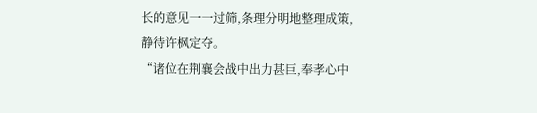长的意见一一过筛,条理分明地整理成策,静待许枫定夺。
“诸位在荆襄会战中出力甚巨,奉孝心中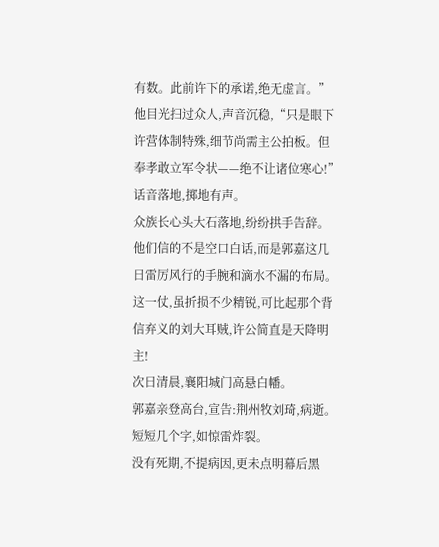有数。此前许下的承诺,绝无虚言。”他目光扫过众人,声音沉稳,“只是眼下许营体制特殊,细节尚需主公拍板。但奉孝敢立军令状——绝不让诸位寒心!”
话音落地,掷地有声。
众族长心头大石落地,纷纷拱手告辞。他们信的不是空口白话,而是郭嘉这几日雷厉风行的手腕和滴水不漏的布局。
这一仗,虽折损不少精锐,可比起那个背信弃义的刘大耳贼,许公简直是天降明主!
次日清晨,襄阳城门高悬白幡。
郭嘉亲登高台,宣告:荆州牧刘琦,病逝。
短短几个字,如惊雷炸裂。
没有死期,不提病因,更未点明幕后黑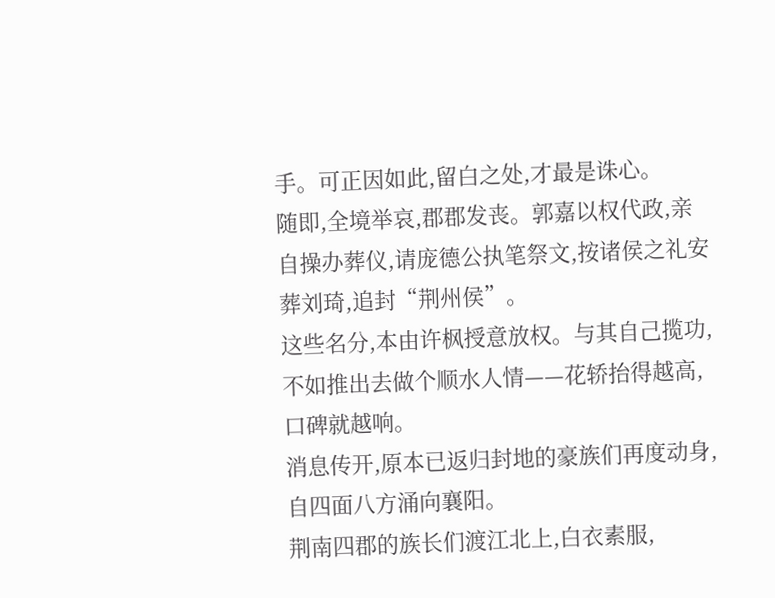手。可正因如此,留白之处,才最是诛心。
随即,全境举哀,郡郡发丧。郭嘉以权代政,亲自操办葬仪,请庞德公执笔祭文,按诸侯之礼安葬刘琦,追封“荆州侯”。
这些名分,本由许枫授意放权。与其自己揽功,不如推出去做个顺水人情——花轿抬得越高,口碑就越响。
消息传开,原本已返归封地的豪族们再度动身,自四面八方涌向襄阳。
荆南四郡的族长们渡江北上,白衣素服,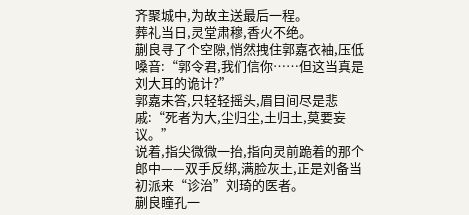齐聚城中,为故主送最后一程。
葬礼当日,灵堂肃穆,香火不绝。
蒯良寻了个空隙,悄然拽住郭嘉衣袖,压低嗓音:“郭令君,我们信你……但这当真是刘大耳的诡计?”
郭嘉未答,只轻轻摇头,眉目间尽是悲戚:“死者为大,尘归尘,土归土,莫要妄议。”
说着,指尖微微一抬,指向灵前跪着的那个郎中——双手反绑,满脸灰土,正是刘备当初派来“诊治”刘琦的医者。
蒯良瞳孔一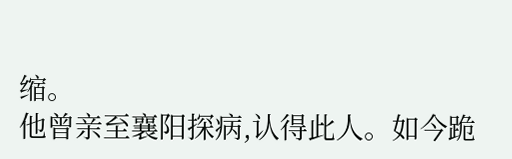缩。
他曾亲至襄阳探病,认得此人。如今跪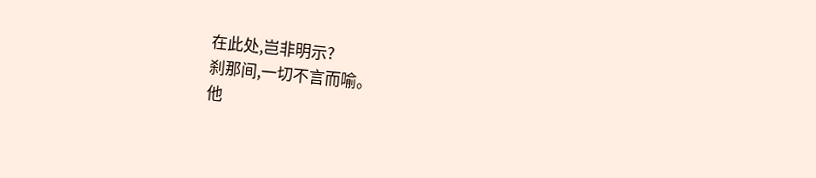在此处,岂非明示?
刹那间,一切不言而喻。
他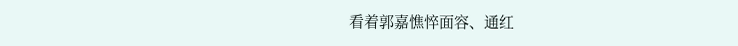看着郭嘉憔悴面容、通红